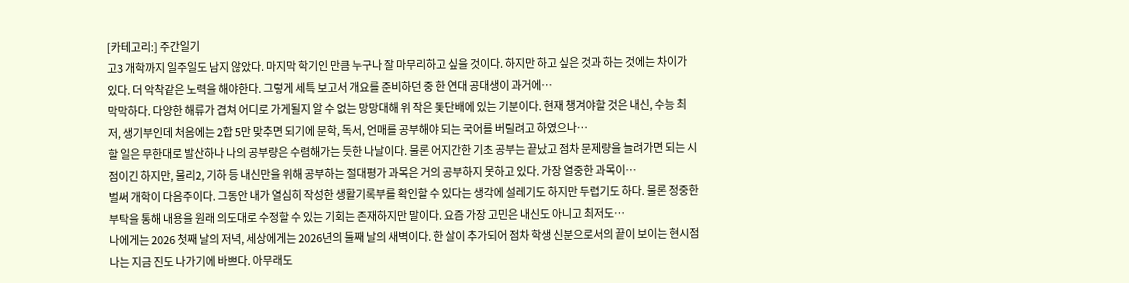[카테고리:] 주간일기
고3 개학까지 일주일도 남지 않았다. 마지막 학기인 만큼 누구나 잘 마무리하고 싶을 것이다. 하지만 하고 싶은 것과 하는 것에는 차이가 있다. 더 악착같은 노력을 해야한다. 그렇게 세특 보고서 개요를 준비하던 중 한 연대 공대생이 과거에…
막막하다. 다양한 해류가 겹쳐 어디로 가게될지 알 수 없는 망망대해 위 작은 돛단배에 있는 기분이다. 현재 챙겨야할 것은 내신, 수능 최저, 생기부인데 처음에는 2합 5만 맞추면 되기에 문학, 독서, 언매를 공부해야 되는 국어를 버릴려고 하였으나…
할 일은 무한대로 발산하나 나의 공부량은 수렴해가는 듯한 나날이다. 물론 어지간한 기초 공부는 끝났고 점차 문제량을 늘려가면 되는 시점이긴 하지만, 물리2, 기하 등 내신만을 위해 공부하는 절대평가 과목은 거의 공부하지 못하고 있다. 가장 열중한 과목이…
벌써 개학이 다음주이다. 그동안 내가 열심히 작성한 생활기록부를 확인할 수 있다는 생각에 설레기도 하지만 두렵기도 하다. 물론 정중한 부탁을 통해 내용을 원래 의도대로 수정할 수 있는 기회는 존재하지만 말이다. 요즘 가장 고민은 내신도 아니고 최저도…
나에게는 2026 첫째 날의 저녁, 세상에게는 2026년의 둘째 날의 새벽이다. 한 살이 추가되어 점차 학생 신분으로서의 끝이 보이는 현시점 나는 지금 진도 나가기에 바쁘다. 아무래도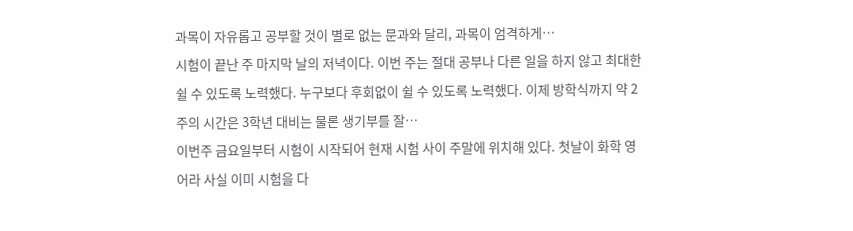과목이 자유롭고 공부할 것이 별로 없는 문과와 달리, 과목이 엄격하게…
시험이 끝난 주 마지막 날의 저녁이다. 이번 주는 절대 공부나 다른 일을 하지 않고 최대한 쉴 수 있도록 노력했다. 누구보다 후회없이 쉴 수 있도록 노력했다. 이제 방학식까지 약 2주의 시간은 3학년 대비는 물론 생기부를 잘…
이번주 금요일부터 시험이 시작되어 현재 시험 사이 주말에 위치해 있다. 첫날이 화학 영어라 사실 이미 시험을 다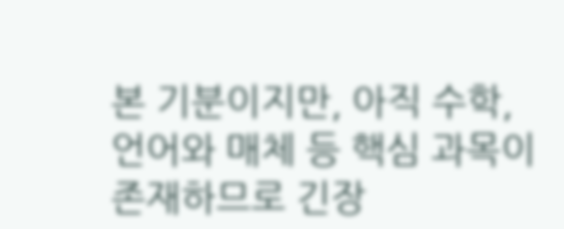본 기분이지만, 아직 수학, 언어와 매체 등 핵심 과목이 존재하므로 긴장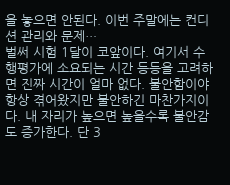을 놓으면 안된다. 이번 주말에는 컨디션 관리와 문제…
벌써 시험 1달이 코앞이다. 여기서 수행평가에 소요되는 시간 등등을 고려하면 진짜 시간이 얼마 없다. 불안함이야 항상 겪어왔지만 불안하긴 마찬가지이다. 내 자리가 높으면 높을수록 불안감도 증가한다. 단 3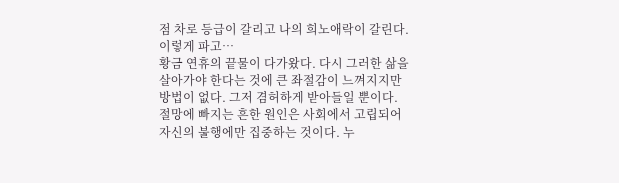점 차로 등급이 갈리고 나의 희노애락이 갈린다. 이렇게 파고…
황금 연휴의 끝물이 다가왔다. 다시 그러한 삶을 살아가야 한다는 것에 큰 좌절감이 느껴지지만 방법이 없다. 그저 겸허하게 받아들일 뿐이다. 절망에 빠지는 흔한 원인은 사회에서 고립되어 자신의 불행에만 집중하는 것이다. 누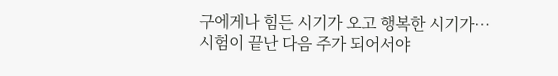구에게나 힘든 시기가 오고 행복한 시기가…
시험이 끝난 다음 주가 되어서야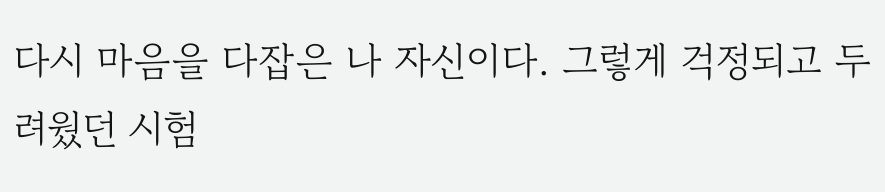다시 마음을 다잡은 나 자신이다. 그렇게 걱정되고 두려웠던 시험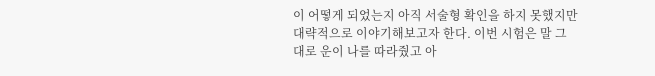이 어떻게 되었는지 아직 서술형 확인을 하지 못했지만 대략적으로 이야기해보고자 한다. 이번 시험은 말 그대로 운이 나를 따라줬고 아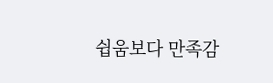쉽움보다 만족감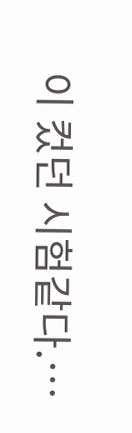이 컸던 시험같다.…